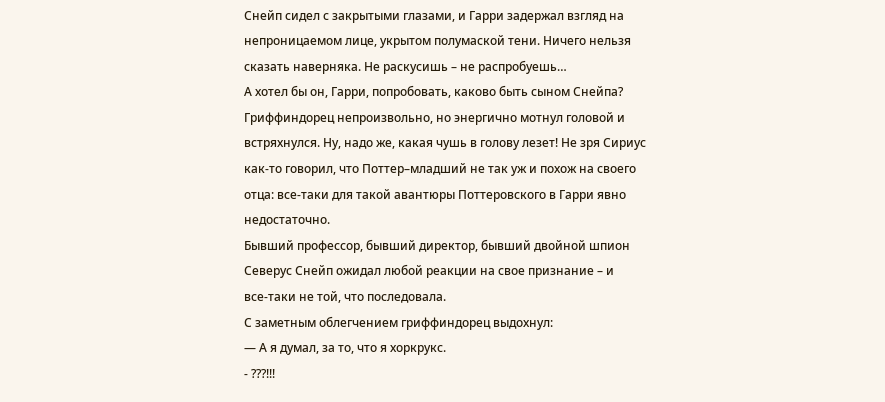Снейп сидел с закрытыми глазами, и Гарри задержал взгляд на непроницаемом лице, укрытом полумаской тени. Ничего нельзя сказать наверняка. Не раскусишь – не распробуешь…
А хотел бы он, Гарри, попробовать, каково быть сыном Снейпа?
Гриффиндорец непроизвольно, но энергично мотнул головой и встряхнулся. Ну, надо же, какая чушь в голову лезет! Не зря Сириус как‑то говорил, что Поттер–младший не так уж и похож на своего отца: все‑таки для такой авантюры Поттеровского в Гарри явно недостаточно.
Бывший профессор, бывший директор, бывший двойной шпион Северус Снейп ожидал любой реакции на свое признание – и все‑таки не той, что последовала.
С заметным облегчением гриффиндорец выдохнул:
— А я думал, за то, что я хоркрукс.
- ???!!!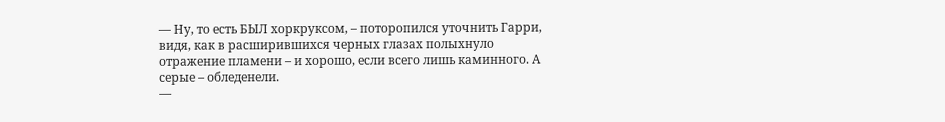— Ну, то есть БЫЛ хоркруксом, – поторопился уточнить Гарри, видя, как в расширившихся черных глазах полыхнуло отражение пламени – и хорошо, если всего лишь каминного. А серые – обледенели.
—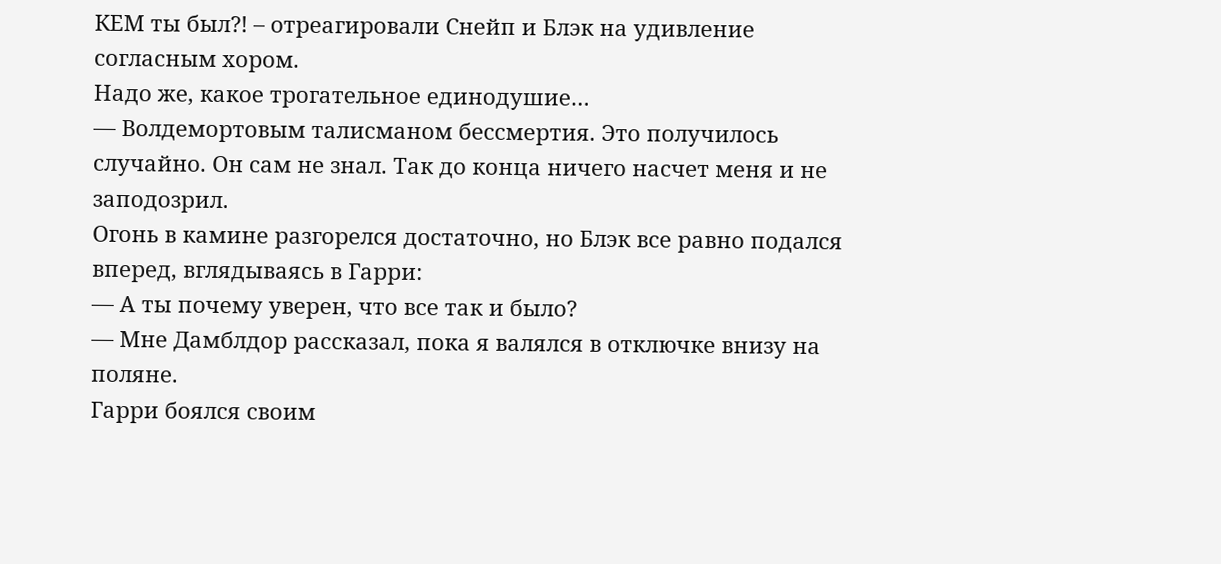КЕМ ты был?! – отреагировали Снейп и Блэк на удивление согласным хором.
Надо же, какое трогательное единодушие…
— Волдемортовым талисманом бессмертия. Это получилось случайно. Он сам не знал. Так до конца ничего насчет меня и не заподозрил.
Огонь в камине разгорелся достаточно, но Блэк все равно подался вперед, вглядываясь в Гарри:
— А ты почему уверен, что все так и было?
— Мне Дамблдор рассказал, пока я валялся в отключке внизу на поляне.
Гарри боялся своим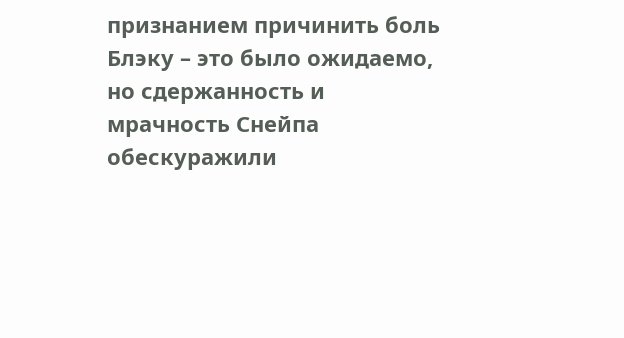признанием причинить боль Блэку – это было ожидаемо, но сдержанность и мрачность Снейпа обескуражили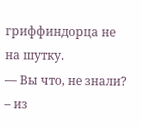гриффиндорца не на шутку.
— Вы что, не знали? – из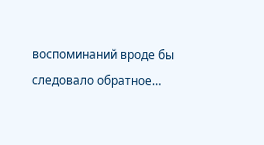воспоминаний вроде бы следовало обратное…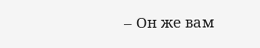– Он же вам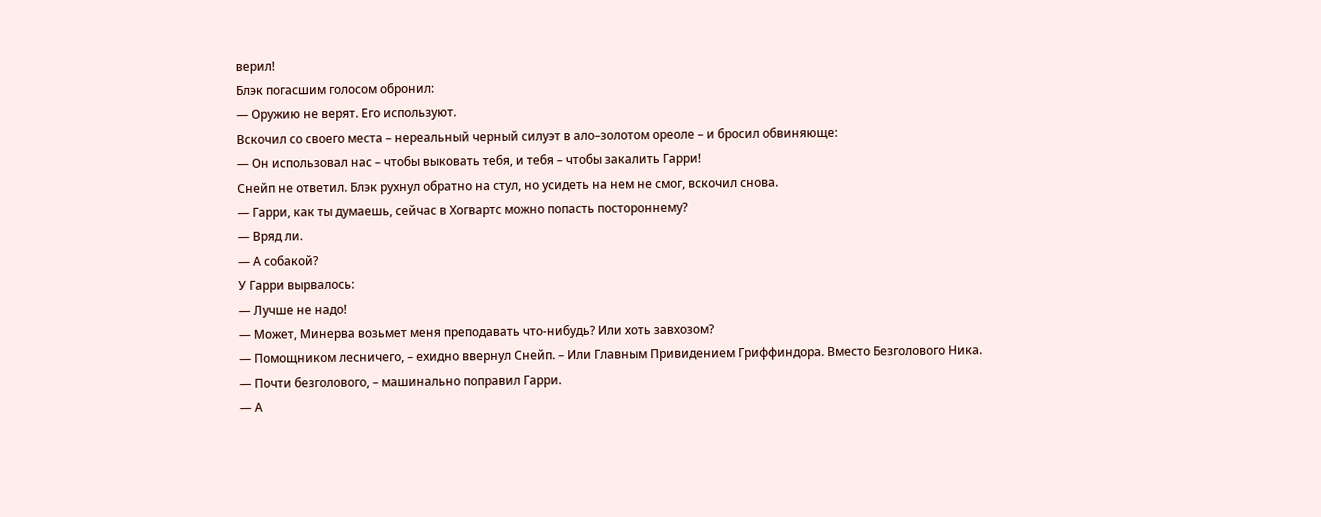верил!
Блэк погасшим голосом обронил:
— Оружию не верят. Его используют.
Вскочил со своего места – нереальный черный силуэт в ало–золотом ореоле – и бросил обвиняюще:
— Он использовал нас – чтобы выковать тебя, и тебя – чтобы закалить Гарри!
Снейп не ответил. Блэк рухнул обратно на стул, но усидеть на нем не смог, вскочил снова.
— Гарри, как ты думаешь, сейчас в Хогвартс можно попасть постороннему?
— Вряд ли.
— А собакой?
У Гарри вырвалось:
— Лучше не надо!
— Может, Минерва возьмет меня преподавать что‑нибудь? Или хоть завхозом?
— Помощником лесничего, – ехидно ввернул Снейп. – Или Главным Привидением Гриффиндора. Вместо Безголового Ника.
— Почти безголового, – машинально поправил Гарри.
— А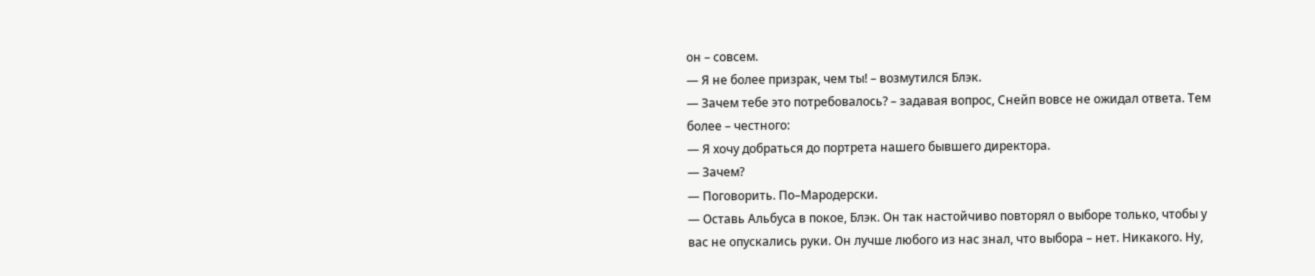он – совсем.
— Я не более призрак, чем ты! – возмутился Блэк.
— Зачем тебе это потребовалось? – задавая вопрос, Снейп вовсе не ожидал ответа. Тем более – честного:
— Я хочу добраться до портрета нашего бывшего директора.
— Зачем?
— Поговорить. По–Мародерски.
— Оставь Альбуса в покое, Блэк. Он так настойчиво повторял о выборе только, чтобы у вас не опускались руки. Он лучше любого из нас знал, что выбора – нет. Никакого. Ну,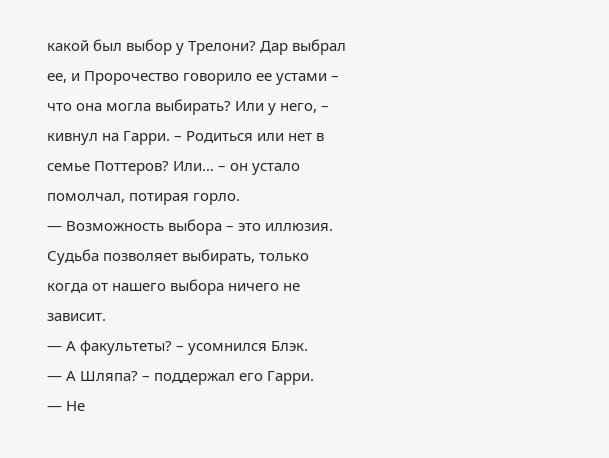какой был выбор у Трелони? Дар выбрал ее, и Пророчество говорило ее устами – что она могла выбирать? Или у него, – кивнул на Гарри. – Родиться или нет в семье Поттеров? Или… – он устало помолчал, потирая горло.
— Возможность выбора – это иллюзия. Судьба позволяет выбирать, только когда от нашего выбора ничего не зависит.
— А факультеты? – усомнился Блэк.
— А Шляпа? – поддержал его Гарри.
— Не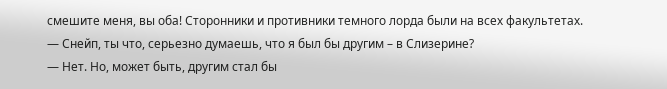смешите меня, вы оба! Сторонники и противники темного лорда были на всех факультетах.
— Снейп, ты что, серьезно думаешь, что я был бы другим – в Слизерине?
— Нет. Но, может быть, другим стал бы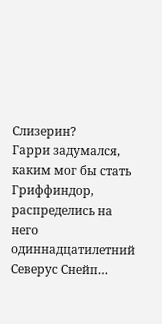Слизерин?
Гарри задумался, каким мог бы стать Гриффиндор, распределись на него одиннадцатилетний Северус Снейп…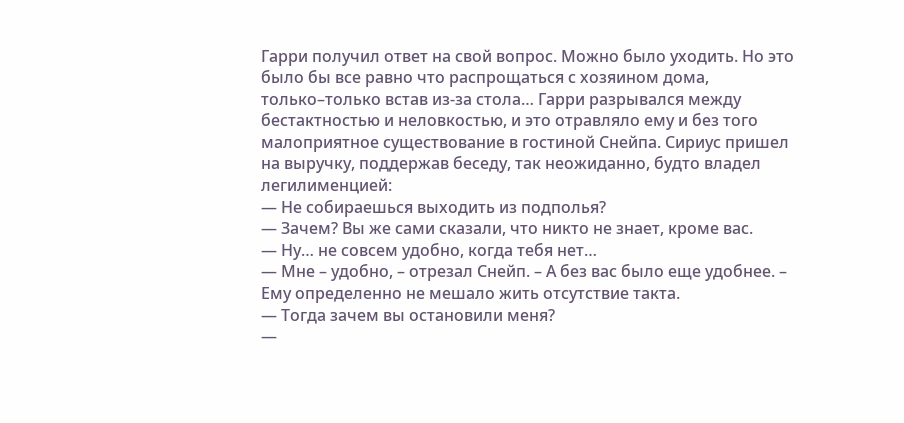Гарри получил ответ на свой вопрос. Можно было уходить. Но это было бы все равно что распрощаться с хозяином дома, только–только встав из‑за стола… Гарри разрывался между бестактностью и неловкостью, и это отравляло ему и без того малоприятное существование в гостиной Снейпа. Сириус пришел на выручку, поддержав беседу, так неожиданно, будто владел легилименцией:
— Не собираешься выходить из подполья?
— Зачем? Вы же сами сказали, что никто не знает, кроме вас.
— Ну… не совсем удобно, когда тебя нет…
— Мне – удобно, – отрезал Снейп. – А без вас было еще удобнее. – Ему определенно не мешало жить отсутствие такта.
— Тогда зачем вы остановили меня?
—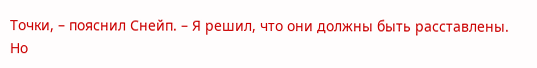Точки, – пояснил Снейп. – Я решил, что они должны быть расставлены. Но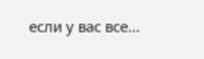если у вас все…